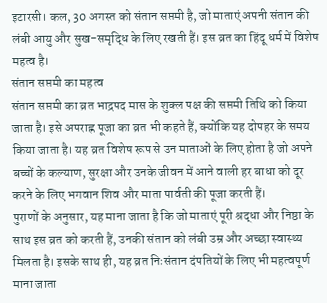इटारसी। कल, 30 अगस्त को संतान सप्तमी है, जो माताएं अपनी संतान की लंबी आयु और सुख-समृद्धि के लिए रखती हैं। इस व्रत का हिंदू धर्म में विशेष महत्व है।
संतान सप्तमी का महत्व
संतान सप्तमी का व्रत भाद्रपद मास के शुक्ल पक्ष की सप्तमी तिथि को किया जाता है। इसे अपराह्न पूजा का व्रत भी कहते हैं, क्योंकि यह दोपहर के समय किया जाता है। यह व्रत विशेष रूप से उन माताओं के लिए होता है जो अपने बच्चों के कल्याण, सुरक्षा और उनके जीवन में आने वाली हर बाधा को दूर करने के लिए भगवान शिव और माता पार्वती की पूजा करती हैं।
पुराणों के अनुसार, यह माना जाता है कि जो माताएं पूरी श्रद्धा और निष्ठा के साथ इस व्रत को करती हैं, उनकी संतान को लंबी उम्र और अच्छा स्वास्थ्य मिलता है। इसके साथ ही, यह व्रत निःसंतान दंपतियों के लिए भी महत्वपूर्ण माना जाता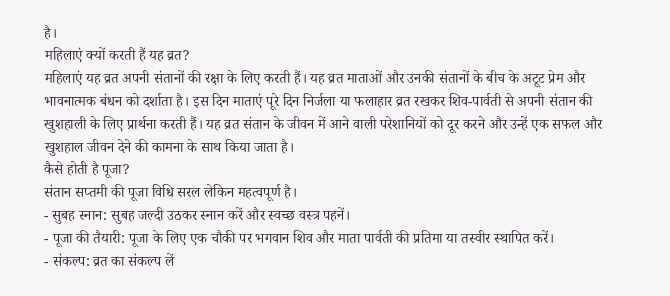है।
महिलाएं क्यों करती हैं यह व्रत?
महिलाएं यह व्रत अपनी संतानों की रक्षा के लिए करती हैं। यह व्रत माताओं और उनकी संतानों के बीच के अटूट प्रेम और भावनात्मक बंधन को दर्शाता है। इस दिन माताएं पूरे दिन निर्जला या फलाहार व्रत रखकर शिव-पार्वती से अपनी संतान की खुशहाली के लिए प्रार्थना करती हैं। यह व्रत संतान के जीवन में आने वाली परेशानियों को दूर करने और उन्हें एक सफल और खुशहाल जीवन देने की कामना के साथ किया जाता है।
कैसे होती है पूजा?
संतान सप्तमी की पूजा विधि सरल लेकिन महत्वपूर्ण है।
- सुबह स्नान: सुबह जल्दी उठकर स्नान करें और स्वच्छ वस्त्र पहनें।
- पूजा की तैयारी: पूजा के लिए एक चौकी पर भगवान शिव और माता पार्वती की प्रतिमा या तस्वीर स्थापित करें।
- संकल्प: व्रत का संकल्प लें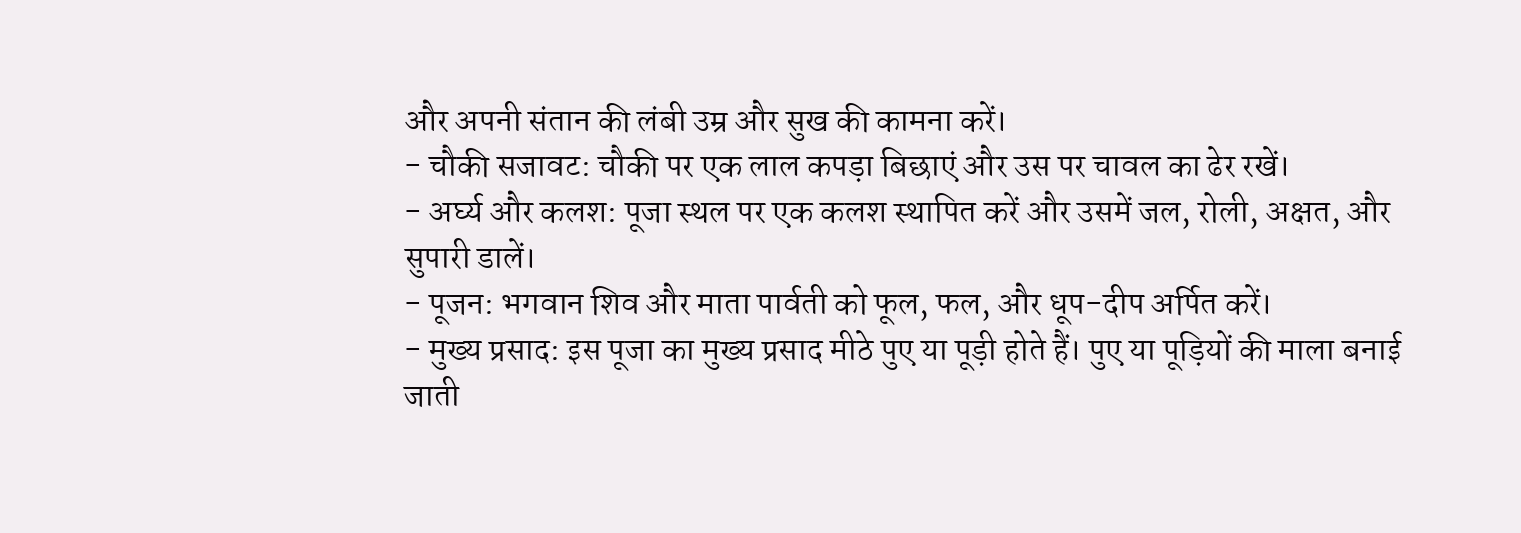और अपनी संतान की लंबी उम्र और सुख की कामना करें।
- चौकी सजावट: चौकी पर एक लाल कपड़ा बिछाएं और उस पर चावल का ढेर रखें।
- अर्घ्य और कलश: पूजा स्थल पर एक कलश स्थापित करें और उसमें जल, रोली, अक्षत, और सुपारी डालें।
- पूजन: भगवान शिव और माता पार्वती को फूल, फल, और धूप-दीप अर्पित करें।
- मुख्य प्रसाद: इस पूजा का मुख्य प्रसाद मीठे पुए या पूड़ी होते हैं। पुए या पूड़ियों की माला बनाई जाती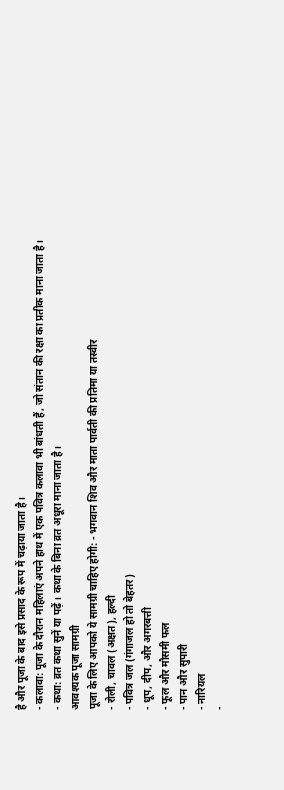है और पूजा के बाद इसे प्रसाद के रूप में चढ़ाया जाता है।
- कलावा: पूजा के दौरान महिलाएं अपने हाथ में एक पवित्र कलावा भी बांधती हैं, जो संतान की रक्षा का प्रतीक माना जाता है।
- कथा: व्रत कथा सुनें या पढ़ें। कथा के बिना व्रत अधूरा माना जाता है।
आवश्यक पूजा सामग्री
पूजा के लिए आपको ये सामग्री चाहिए होगी: - भगवान शिव और माता पार्वती की प्रतिमा या तस्वीर
- रोली, चावल (अक्षत), हल्दी
- पवित्र जल (गंगाजल हो तो बेहतर)
- धूप, दीप, और अगरबत्ती
- फूल और मौसमी फल
- पान और सुपारी
- नारियल
-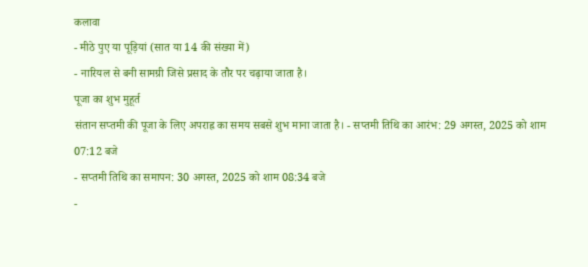कलावा
- मीठे पुए या पूड़ियां (सात या 14 की संख्या में)
- नारियल से बनी सामग्री जिसे प्रसाद के तौर पर चढ़ाया जाता है।
पूजा का शुभ मुहूर्त
संतान सप्तमी की पूजा के लिए अपराह्न का समय सबसे शुभ माना जाता है। - सप्तमी तिथि का आरंभ: 29 अगस्त, 2025 को शाम 07:12 बजे
- सप्तमी तिथि का समापन: 30 अगस्त, 2025 को शाम 08:34 बजे
-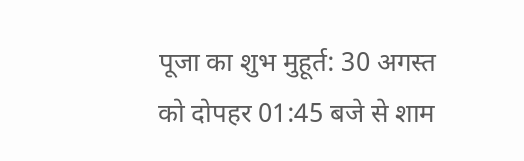पूजा का शुभ मुहूर्त: 30 अगस्त को दोपहर 01:45 बजे से शाम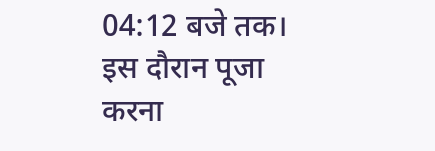04:12 बजे तक।
इस दौरान पूजा करना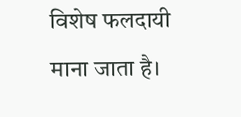विशेष फलदायी माना जाता है।